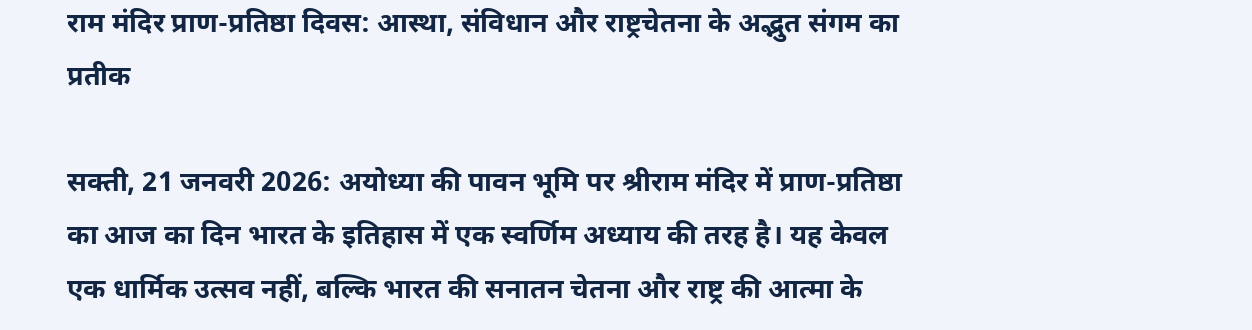राम मंदिर प्राण-प्रतिष्ठा दिवस: आस्था, संविधान और राष्ट्रचेतना के अद्भुत संगम का प्रतीक

सक्ती, 21 जनवरी 2026: अयोध्या की पावन भूमि पर श्रीराम मंदिर में प्राण-प्रतिष्ठा का आज का दिन भारत के इतिहास में एक स्वर्णिम अध्याय की तरह है। यह केवल एक धार्मिक उत्सव नहीं, बल्कि भारत की सनातन चेतना और राष्ट्र की आत्मा के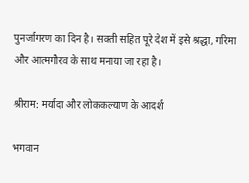पुनर्जागरण का दिन है। सक्ती सहित पूरे देश में इसे श्रद्धा, गरिमा और आत्मगौरव के साथ मनाया जा रहा है।

श्रीराम: मर्यादा और लोककल्याण के आदर्श

भगवान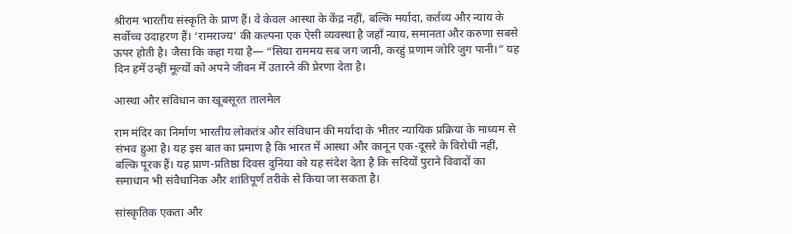श्रीराम भारतीय संस्कृति के प्राण हैं। वे केवल आस्था के केंद्र नहीं, बल्कि मर्यादा, कर्तव्य और न्याय के सर्वोच्च उदाहरण हैं। ‘रामराज्य’ की कल्पना एक ऐसी व्यवस्था है जहाँ न्याय, समानता और करुणा सबसे ऊपर होती है। जैसा कि कहा गया है— “सिया राममय सब जग जानी, करहुं प्रणाम जोरि जुग पानी।” यह दिन हमें उन्हीं मूल्यों को अपने जीवन में उतारने की प्रेरणा देता है।

आस्था और संविधान का खूबसूरत तालमेल

राम मंदिर का निर्माण भारतीय लोकतंत्र और संविधान की मर्यादा के भीतर न्यायिक प्रक्रिया के माध्यम से संभव हुआ है। यह इस बात का प्रमाण है कि भारत में आस्था और कानून एक-दूसरे के विरोधी नहीं, बल्कि पूरक हैं। यह प्राण-प्रतिष्ठा दिवस दुनिया को यह संदेश देता है कि सदियों पुराने विवादों का समाधान भी संवैधानिक और शांतिपूर्ण तरीके से किया जा सकता है।

सांस्कृतिक एकता और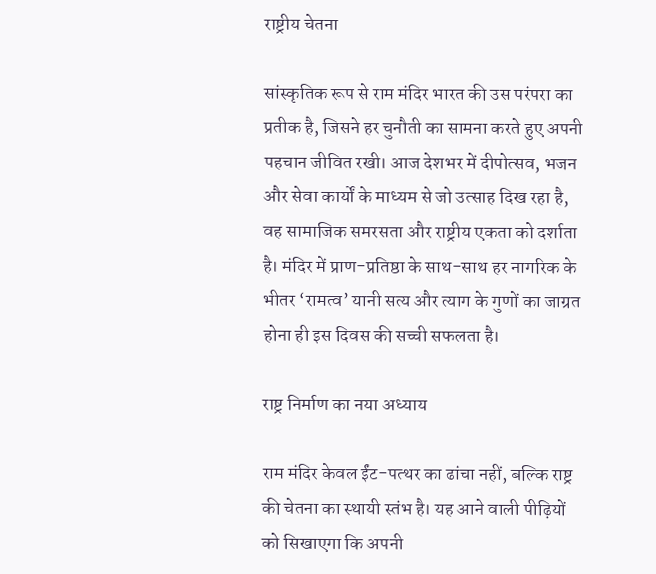राष्ट्रीय चेतना

सांस्कृतिक रूप से राम मंदिर भारत की उस परंपरा का प्रतीक है, जिसने हर चुनौती का सामना करते हुए अपनी पहचान जीवित रखी। आज देशभर में दीपोत्सव, भजन और सेवा कार्यों के माध्यम से जो उत्साह दिख रहा है, वह सामाजिक समरसता और राष्ट्रीय एकता को दर्शाता है। मंदिर में प्राण-प्रतिष्ठा के साथ-साथ हर नागरिक के भीतर ‘रामत्व’ यानी सत्य और त्याग के गुणों का जाग्रत होना ही इस दिवस की सच्ची सफलता है।

राष्ट्र निर्माण का नया अध्याय

राम मंदिर केवल ईंट-पत्थर का ढांचा नहीं, बल्कि राष्ट्र की चेतना का स्थायी स्तंभ है। यह आने वाली पीढ़ियों को सिखाएगा कि अपनी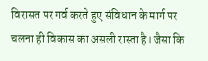विरासत पर गर्व करते हुए संविधान के मार्ग पर चलना ही विकास का असली रास्ता है। जैसा कि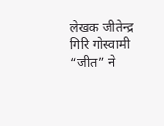लेखक जीतेन्द्र गिरि गोस्वामी “जीत” ने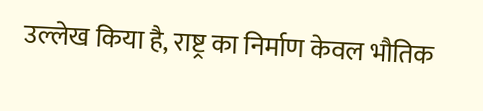उल्लेख किया है, राष्ट्र का निर्माण केवल भौतिक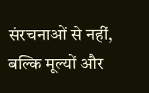संरचनाओं से नहीं, बल्कि मूल्यों और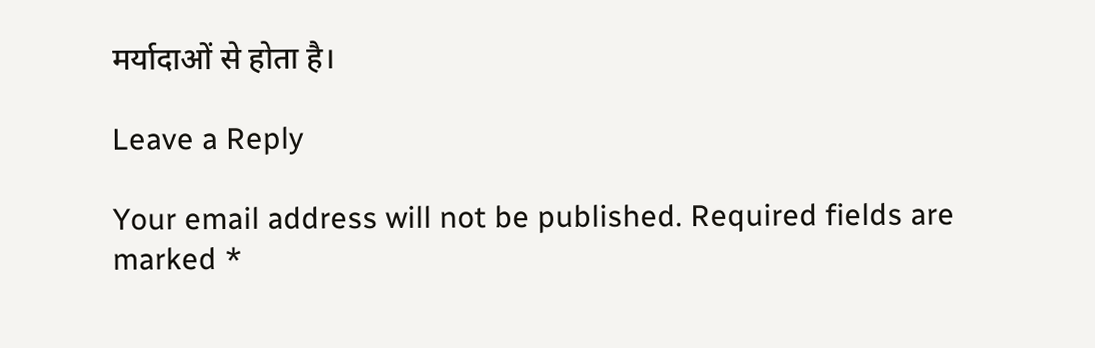मर्यादाओं से होता है।

Leave a Reply

Your email address will not be published. Required fields are marked *